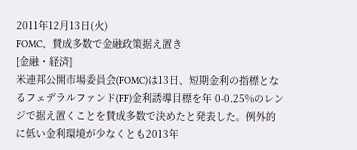2011年12月13日(火)
FOMC、賛成多数で金融政策据え置き
[金融・経済]
米連邦公開市場委員会(FOMC)は13日、短期金利の指標となるフェデラルファンド(FF)金利誘導目標を年 0-0.25%のレンジで据え置くことを賛成多数で決めたと発表した。例外的に低い金利環境が少なくとも2013年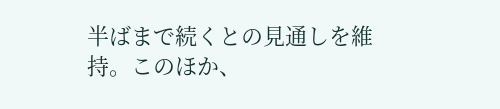半ばまで続くとの見通しを維持。このほか、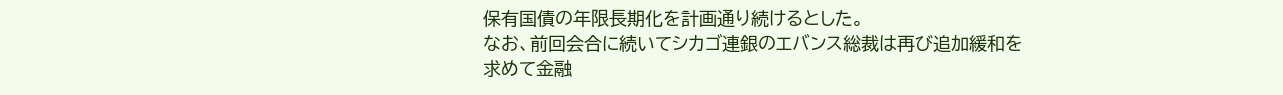保有国債の年限長期化を計画通り続けるとした。
なお、前回会合に続いてシカゴ連銀のエバンス総裁は再び追加緩和を求めて金融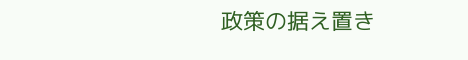政策の据え置き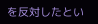を反対したとい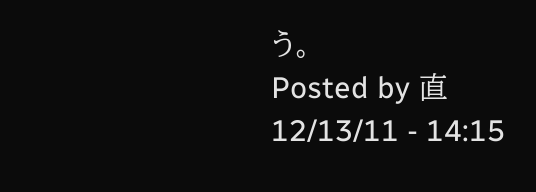う。
Posted by 直 12/13/11 - 14:15